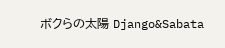ボクらの太陽 Django&Sabata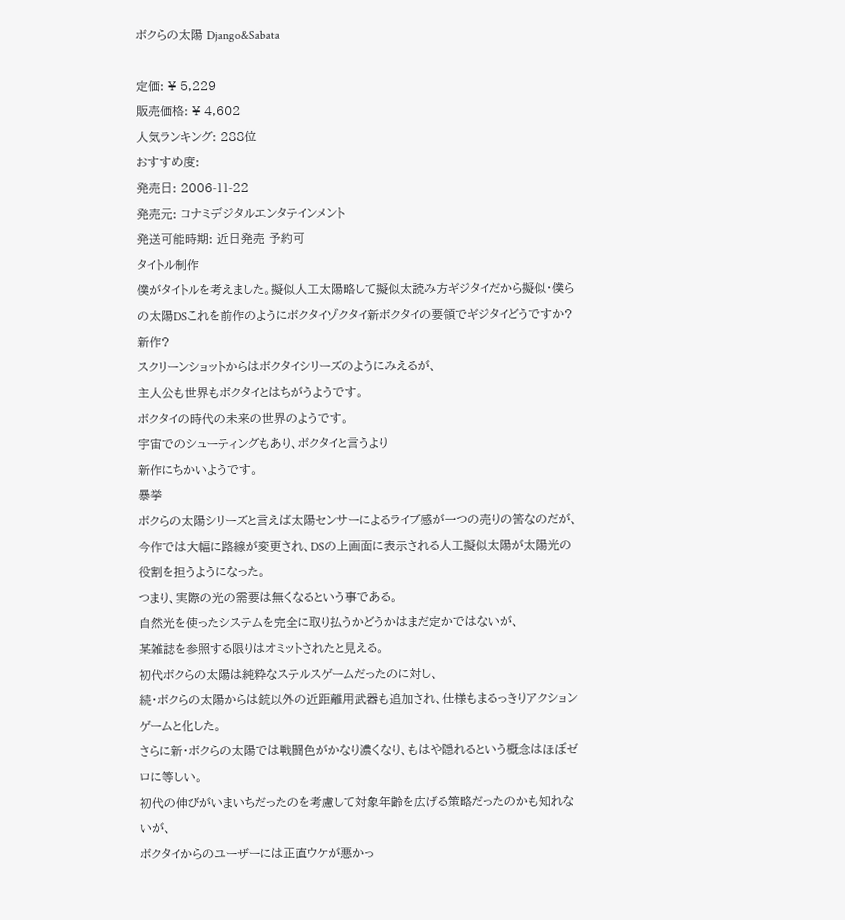ボクらの太陽 Django&Sabata

定価: ¥ 5,229
販売価格: ¥ 4,602
人気ランキング: 288位
おすすめ度:
発売日: 2006-11-22
発売元: コナミデジタルエンタテインメント
発送可能時期: 近日発売 予約可
タイトル制作
僕がタイトルを考えました。擬似人工太陽略して擬似太読み方ギジタイだから擬似・僕らの太陽DSこれを前作のようにボクタイゾクタイ新ボクタイの要領でギジタイどうですか?
新作?
スクリーンショットからはボクタイシリーズのようにみえるが、
主人公も世界もボクタイとはちがうようです。
ボクタイの時代の未来の世界のようです。
宇宙でのシューティングもあり、ボクタイと言うより
新作にちかいようです。
暴挙
ボクらの太陽シリーズと言えば太陽センサーによるライブ感が一つの売りの筈なのだが、
今作では大幅に路線が変更され、DSの上画面に表示される人工擬似太陽が太陽光の役割を担うようになった。
つまり、実際の光の需要は無くなるという事である。
自然光を使ったシステムを完全に取り払うかどうかはまだ定かではないが、
某雑誌を参照する限りはオミットされたと見える。
初代ボクらの太陽は純粋なステルスゲームだったのに対し、
続・ボクらの太陽からは銃以外の近距離用武器も追加され、仕様もまるっきりアクションゲームと化した。
さらに新・ボクらの太陽では戦闘色がかなり濃くなり、もはや隠れるという概念はほぼゼロに等しい。
初代の伸びがいまいちだったのを考慮して対象年齢を広げる策略だったのかも知れないが、
ボクタイからのユーザーには正直ウケが悪かっ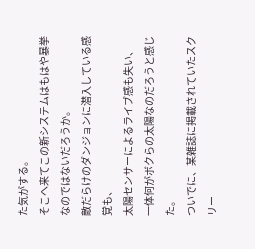た気がする。
そこへ来てこの新システムはもはや暴挙なのではないだろうか。
敵だらけのダンジョンに潜入している感覚も、
太陽センサーによるライブ感も失い、
一体何がボクらの太陽なのだろうと感じた。
ついでに、某雑誌に掲載されていたスクリー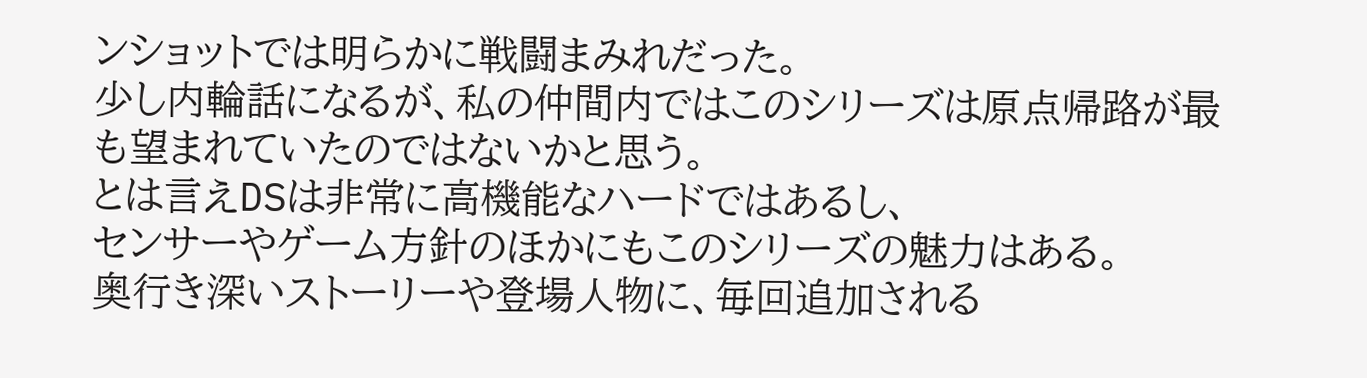ンショットでは明らかに戦闘まみれだった。
少し内輪話になるが、私の仲間内ではこのシリーズは原点帰路が最も望まれていたのではないかと思う。
とは言えDSは非常に高機能なハードではあるし、
センサーやゲーム方針のほかにもこのシリーズの魅力はある。
奥行き深いストーリーや登場人物に、毎回追加される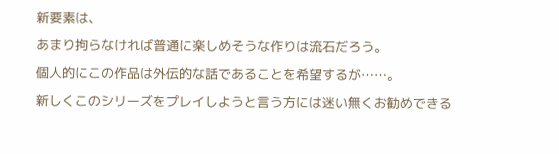新要素は、
あまり拘らなければ普通に楽しめそうな作りは流石だろう。
個人的にこの作品は外伝的な話であることを希望するが……。
新しくこのシリーズをプレイしようと言う方には迷い無くお勧めできる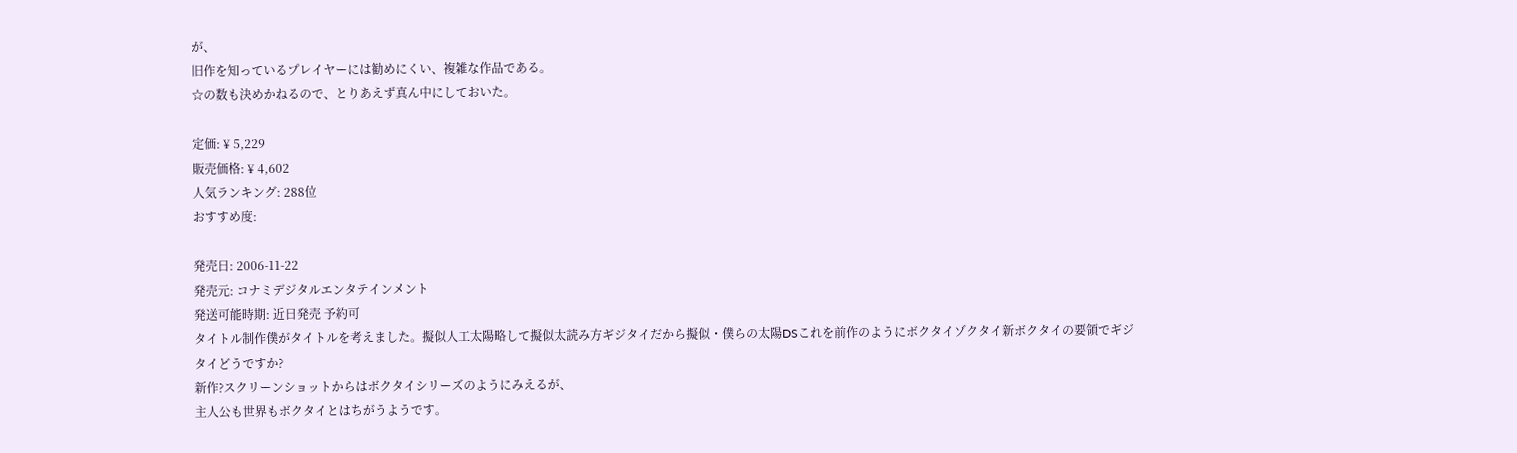が、
旧作を知っているプレイヤーには勧めにくい、複雑な作品である。
☆の数も決めかねるので、とりあえず真ん中にしておいた。

定価: ¥ 5,229
販売価格: ¥ 4,602
人気ランキング: 288位
おすすめ度:

発売日: 2006-11-22
発売元: コナミデジタルエンタテインメント
発送可能時期: 近日発売 予約可
タイトル制作僕がタイトルを考えました。擬似人工太陽略して擬似太読み方ギジタイだから擬似・僕らの太陽DSこれを前作のようにボクタイゾクタイ新ボクタイの要領でギジタイどうですか?
新作?スクリーンショットからはボクタイシリーズのようにみえるが、
主人公も世界もボクタイとはちがうようです。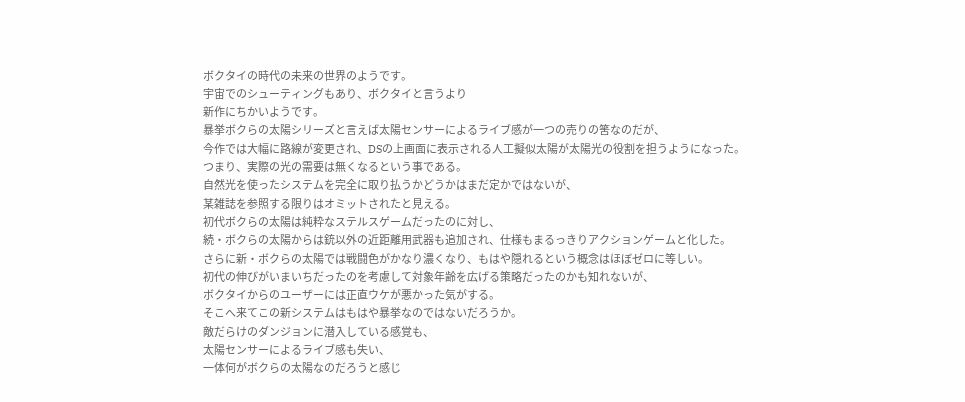ボクタイの時代の未来の世界のようです。
宇宙でのシューティングもあり、ボクタイと言うより
新作にちかいようです。
暴挙ボクらの太陽シリーズと言えば太陽センサーによるライブ感が一つの売りの筈なのだが、
今作では大幅に路線が変更され、DSの上画面に表示される人工擬似太陽が太陽光の役割を担うようになった。
つまり、実際の光の需要は無くなるという事である。
自然光を使ったシステムを完全に取り払うかどうかはまだ定かではないが、
某雑誌を参照する限りはオミットされたと見える。
初代ボクらの太陽は純粋なステルスゲームだったのに対し、
続・ボクらの太陽からは銃以外の近距離用武器も追加され、仕様もまるっきりアクションゲームと化した。
さらに新・ボクらの太陽では戦闘色がかなり濃くなり、もはや隠れるという概念はほぼゼロに等しい。
初代の伸びがいまいちだったのを考慮して対象年齢を広げる策略だったのかも知れないが、
ボクタイからのユーザーには正直ウケが悪かった気がする。
そこへ来てこの新システムはもはや暴挙なのではないだろうか。
敵だらけのダンジョンに潜入している感覚も、
太陽センサーによるライブ感も失い、
一体何がボクらの太陽なのだろうと感じ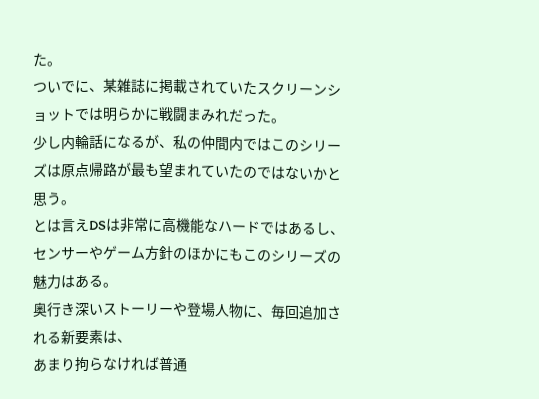た。
ついでに、某雑誌に掲載されていたスクリーンショットでは明らかに戦闘まみれだった。
少し内輪話になるが、私の仲間内ではこのシリーズは原点帰路が最も望まれていたのではないかと思う。
とは言えDSは非常に高機能なハードではあるし、
センサーやゲーム方針のほかにもこのシリーズの魅力はある。
奥行き深いストーリーや登場人物に、毎回追加される新要素は、
あまり拘らなければ普通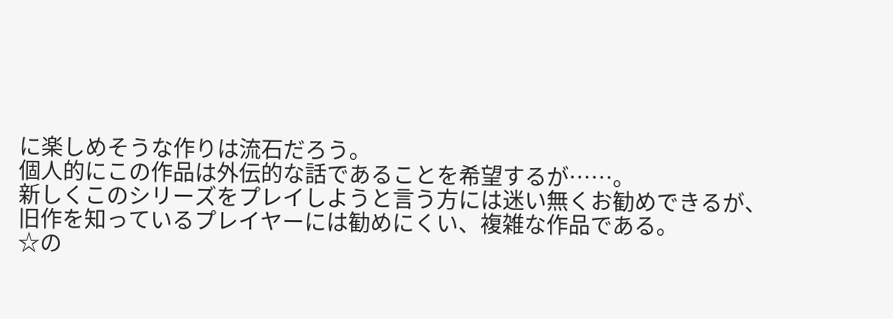に楽しめそうな作りは流石だろう。
個人的にこの作品は外伝的な話であることを希望するが……。
新しくこのシリーズをプレイしようと言う方には迷い無くお勧めできるが、
旧作を知っているプレイヤーには勧めにくい、複雑な作品である。
☆の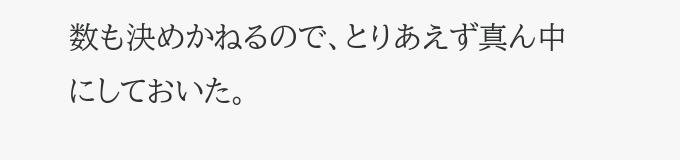数も決めかねるので、とりあえず真ん中にしておいた。